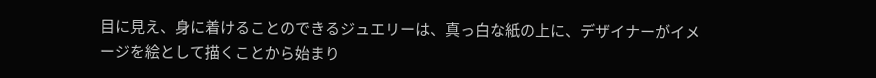目に見え、身に着けることのできるジュエリーは、真っ白な紙の上に、デザイナーがイメージを絵として描くことから始まり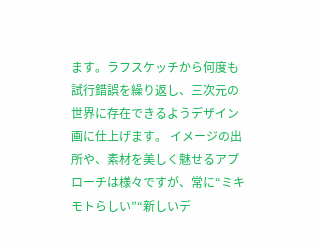ます。ラフスケッチから何度も試行錯誤を繰り返し、三次元の世界に存在できるようデザイン画に仕上げます。 イメージの出所や、素材を美しく魅せるアプローチは様々ですが、常に“ミキモトらしい”“新しいデ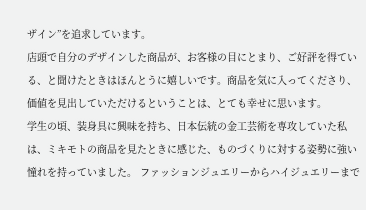ザイン”を追求しています。
店頭で自分のデザインした商品が、お客様の目にとまり、ご好評を得ている、と聞けたときはほんとうに嬉しいです。商品を気に入ってくださり、価値を見出していただけるということは、とても幸せに思います。
学生の頃、装身具に興味を持ち、日本伝統の金工芸術を専攻していた私は、ミキモトの商品を見たときに感じた、ものづくりに対する姿勢に強い憧れを持っていました。 ファッションジュエリーからハイジュエリーまで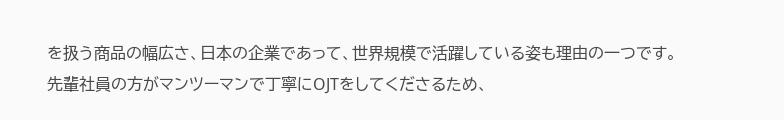を扱う商品の幅広さ、日本の企業であって、世界規模で活躍している姿も理由の一つです。
先輩社員の方がマンツーマンで丁寧にOJTをしてくださるため、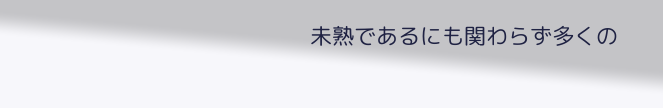未熟であるにも関わらず多くの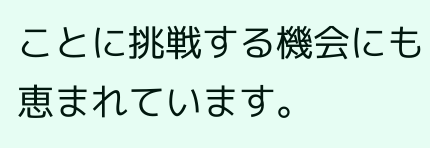ことに挑戦する機会にも恵まれています。